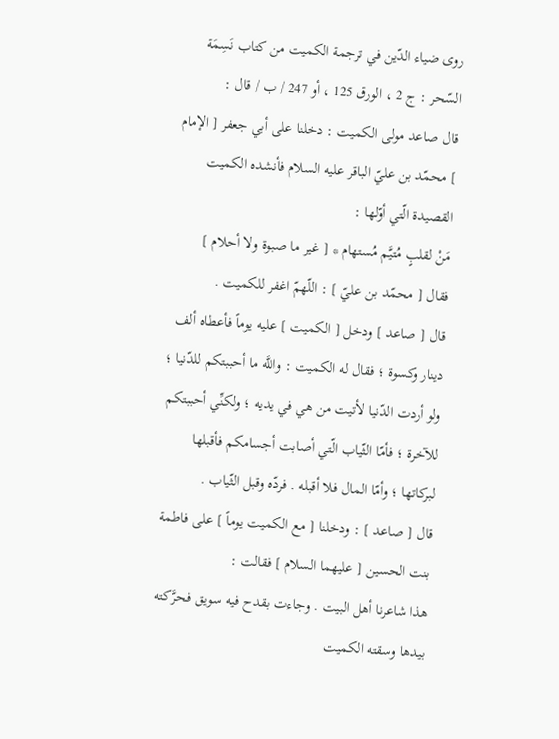روى ضياء الدّين في ترجمة الكميت من كتاب نَسِمَة السّحر : ج 2 ، الورق 125 ، أو 247 / ب / قال :
قال صاعد مولى الكميت : دخلنا على أبي جعفر [ الإمام ] محمّد بن عليّ الباقر عليه السلام فأنشده الكميت القصيدة الّتي أوّلها :
مَنْ لقلبٍ مُتيَّم مُستهام * [ غير ما صبوة ولا أحلام ]
فقال [ محمّد بن عليّ ] : اللّهمّ اغفر للكميت .
قال [ صاعد ] ودخل [ الكميت ] عليه يوماً فأعطاه ألف دينار وكسوة ؛ فقال له الكميت : واللَّه ما أحببتكم للدّنيا ؛ ولو أردت الدّنيا لأتيت من هي في يديه ؛ ولكنِّي أحببتكم للآخرة ؛ فأمّا الثّياب الّتي أصابت أجسامكم فأقبلها لبركاتها ؛ وأمّا المال فلا أقبله . فردّه وقبل الثّياب .
قال [ صاعد ] : ودخلنا [ مع الكميت يوماً ] على فاطمة بنت الحسين [ عليهما السلام ] فقالت :
هذا شاعرنا أهل البيت . وجاءت بقدح فيه سويق فحرَّكته بيدها وسقته الكميت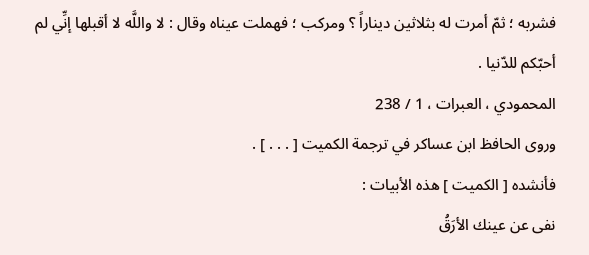فشربه ؛ ثمّ أمرت له بثلاثين ديناراً ؟ ومركب ؛ فهملت عيناه وقال : لا واللَّه لا أقبلها إنِّي لم أحبّكم للدّنيا .
المحمودي ، العبرات ، 1 / 238
وروى الحافظ ابن عساكر في ترجمة الكميت [ . . . ] .
فأنشده [ الكميت ] هذه الأبيات :
نفى عن عينك الأرَقُ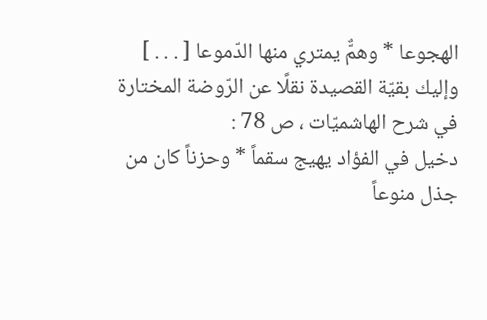الهجوعا * وهمٌّ يمتري منها الدّموعا [ . . . ]
وإليك بقيّة القصيدة نقلًا عن الرّوضة المختارة في شرح الهاشميّات ، ص 78 :
دخيل في الفؤاد يهيج سقماً * وحزناً كان من جذل منوعاً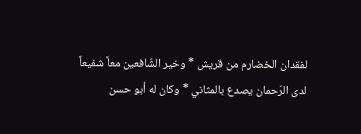لفقدان الخضارم من قريش * وخير الشّافعين معاً شفيعاً
لدى الرّحمان يصدع بالمثاني * وكان له أبو حسن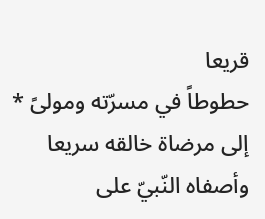قريعا
حطوطاً في مسرّته ومولىً * إلى مرضاة خالقه سريعا
وأصفاه النّبيّ على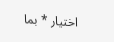اختيار * بما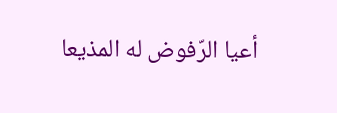أعيا الرّفوض له المذيعا